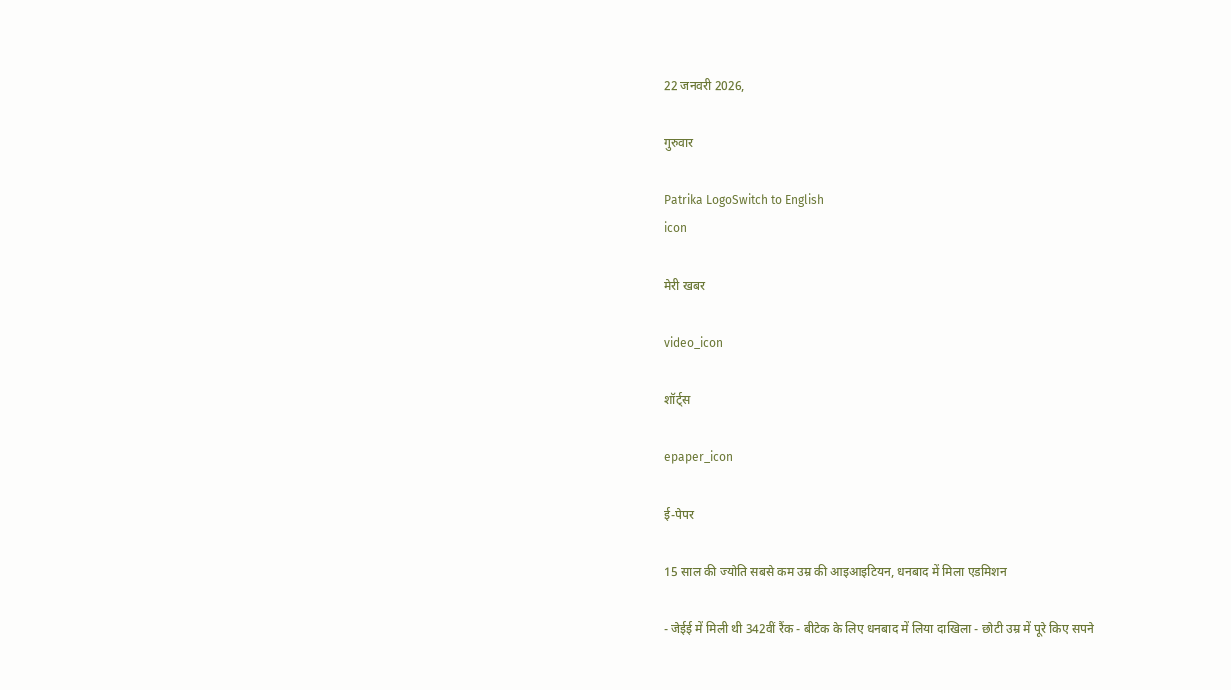22 जनवरी 2026,

गुरुवार

Patrika LogoSwitch to English
icon

मेरी खबर

video_icon

शॉर्ट्स

epaper_icon

ई-पेपर

15 साल की ज्योति सबसे कम उम्र की आइआइटियन, धनबाद में मिला एडमिशन

- जेईई में मिली थी 342वीं रैंक - बीटेक के लिए धनबाद में लिया दाखिला - छोटी उम्र में पूरे किए सपने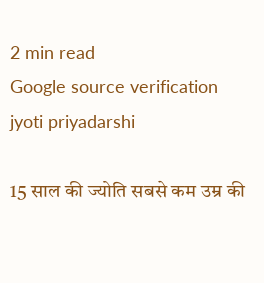2 min read
Google source verification
jyoti priyadarshi

15 साल की ज्योति सबसे कम उम्र की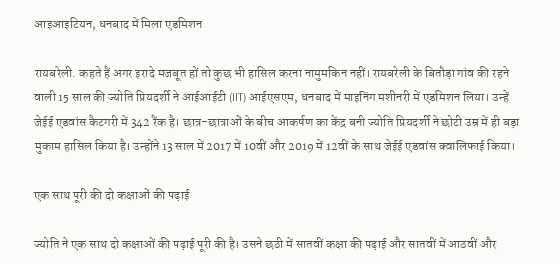आइआइटियन, धनबाद में मिला एडमिशन

रायबरेली. कहते हैं अगर इरादे मजबूत हों तो कुछ भी हासिल करना नामुमकिन नहीं। रायबरेली के बितौड़ा गांव की रहने वाली 15 साल की ज्योति प्रियदर्शी ने आईआईटी (IIT) आईएसएम, धनबाद में माइनिंग मशीनरी में एडमिशन लिया। उन्हें जेईई एडवांस कैटगरी में 342 रैंक है। छात्र-छात्राओं के बीच आकर्षण का केंद्र बनी ज्योति प्रियदर्शी ने छोटी उम्र में ही बड़ा मुकाम हासिल किया है। उन्होंने 13 साल में 2017 में 10वीं और 2019 में 12वीं के साथ जेईई एडवांस क्वालिफाई किया।

एक साथ पूरी की दो कक्षाओं की पढ़ाई

ज्योति ने एक साथ दो कक्षाओं की पढ़ाई पूरी की है। उसने छठी में सातवीं कक्षा की पढ़ाई और सातवीं में आठवीं और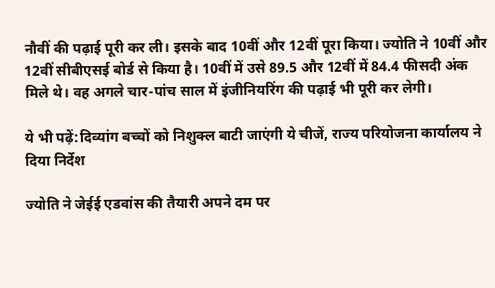नौवीं की पढ़ाई पूरी कर ली। इसके बाद 10वीं और 12वीं पूरा किया। ज्योति ने 10वीं और 12वीं सीबीएसई बोर्ड से किया है। 10वीं में उसे 89.5 और 12वीं में 84.4 फीसदी अंक मिले थे। वह अगले चार-पांच साल में इंजीनियरिंग की पढ़ाई भी पूरी कर लेगी।

ये भी पढ़ें:दिव्यांग बच्चों को निशुक्ल बाटी जाएंगी ये चीजें, राज्य परियोजना कार्यालय ने दिया निर्देश

ज्योति ने जेईई एडवांस की तैयारी अपने दम पर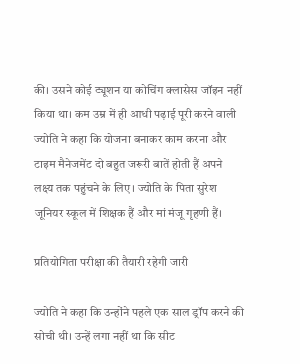की। उसने कोई ट्यूशन या कोचिंग क्लासेस जॉइन नहीं किया था। कम उम्र में ही आधी पढ़ाई पूरी करने वाली ज्योति ने कहा कि योजना बनाकर काम करना और टाइम मैनेजमेंट दो बहुत जरूरी बातें होती हैं अपने लक्ष्य तक पहुंचने के लिए। ज्योति के पिता सुरेश जूनियर स्कूल में शिक्षक हैं और मां मंजू गृहणी हैं।

प्रतियोगिता परीक्षा की तैयारी रहेगी जारी

ज्योति ने कहा कि उन्होंने पहले एक साल ड्रॉप करने की सोची थी। उन्हें लगा नहीं था कि सीट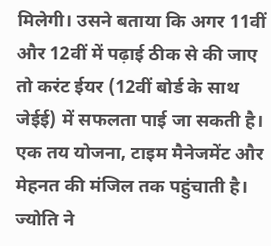मिलेगी। उसने बताया कि अगर 11वीं और 12वीं में पढ़ाई ठीक से की जाए तो करंट ईयर (12वीं बोर्ड के साथ जेईई) में सफलता पाई जा सकती है। एक तय योजना, टाइम मैनेजमेंट और मेहनत की मंजिल तक पहुंचाती है। ज्योति ने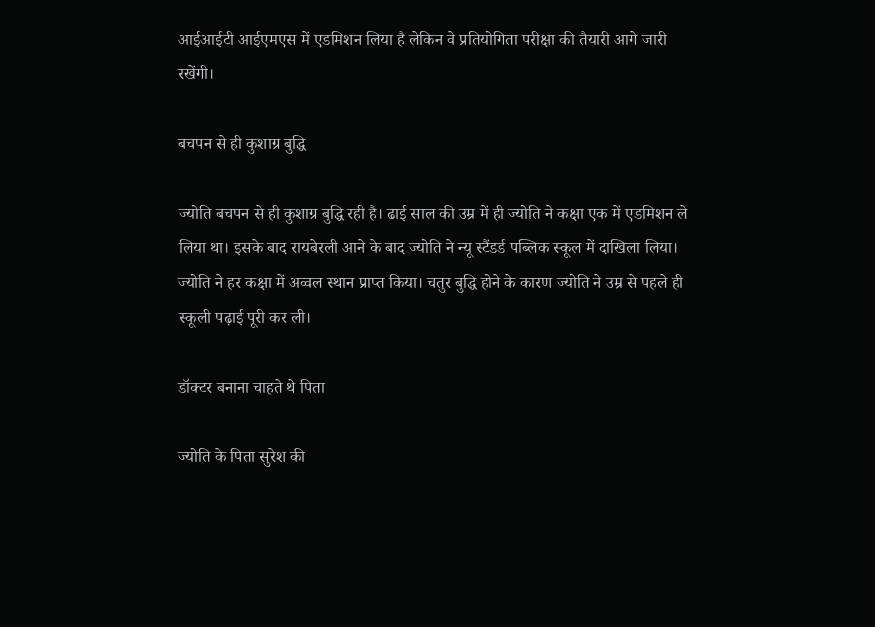आईआईटी आईएमएस में एडमिशन लिया है लेकिन वे प्रतियोगिता परीक्षा की तैयारी आगे जारी रखेंगी।

बचपन से ही कुशाग्र बुद्धि

ज्योति बचपन से ही कुशाग्र बुद्धि रही है। ढाई साल की उम्र में ही ज्योति ने कक्षा एक में एडमिशन ले लिया था। इसके बाद रायबेरली आने के बाद ज्योति ने न्यू स्टैंडर्ड पब्लिक स्कूल में दाखिला लिया। ज्योति ने हर कक्षा में अव्वल स्थान प्राप्त किया। चतुर बुद्धि होने के कारण ज्योति ने उम्र से पहले ही स्कूली पढ़ाई पूरी कर ली।

डॉक्टर बनाना चाहते थे पिता

ज्योति के पिता सुरेश की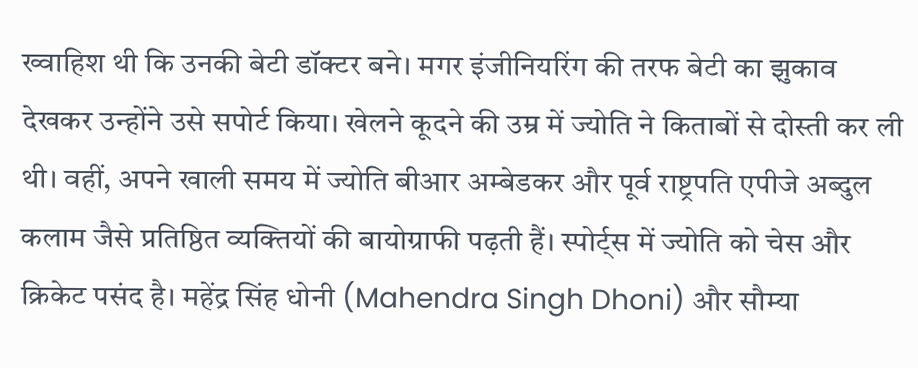ख्वाहिश थी कि उनकी बेटी डॉक्टर बने। मगर इंजीनियरिंग की तरफ बेटी का झुकाव देखकर उन्होंने उसे सपोर्ट किया। खेलने कूदने की उम्र में ज्योति ने किताबों से दोस्ती कर ली थी। वहीं, अपने खाली समय में ज्योति बीआर अम्बेडकर और पूर्व राष्ट्रपति एपीजे अब्दुल कलाम जैसे प्रतिष्ठित व्यक्तियों की बायोग्राफी पढ़ती हैं। स्पोर्ट्स में ज्योति को चेस और क्रिकेट पसंद है। महेंद्र सिंह धोनी (Mahendra Singh Dhoni) और सौम्या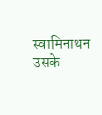स्वामिनाथन उसके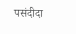पसंदीदा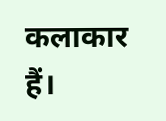कलाकार हैं।